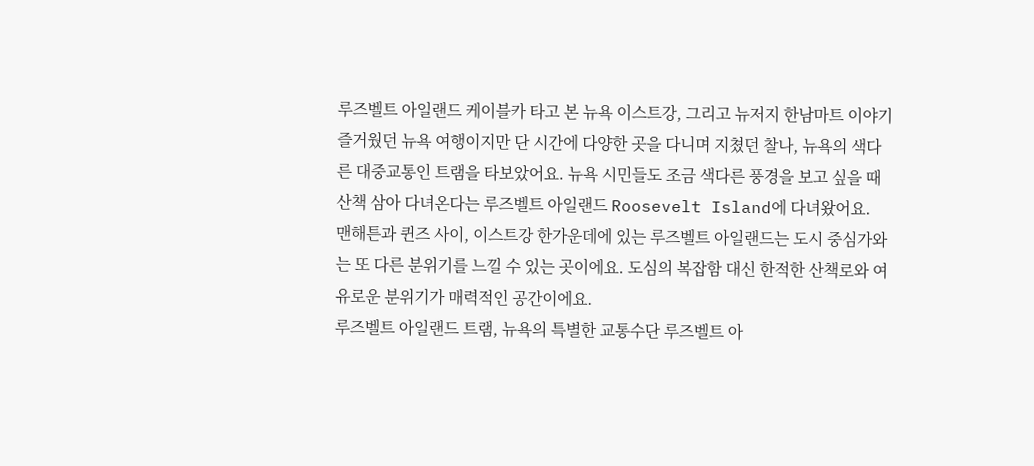루즈벨트 아일랜드 케이블카 타고 본 뉴욕 이스트강, 그리고 뉴저지 한남마트 이야기 즐거웠던 뉴욕 여행이지만 단 시간에 다양한 곳을 다니며 지쳤던 찰나, 뉴욕의 색다른 대중교통인 트램을 타보았어요. 뉴욕 시민들도 조금 색다른 풍경을 보고 싶을 때 산책 삼아 다녀온다는 루즈벨트 아일랜드 Roosevelt Island에 다녀왔어요.
맨해튼과 퀸즈 사이, 이스트강 한가운데에 있는 루즈벨트 아일랜드는 도시 중심가와는 또 다른 분위기를 느낄 수 있는 곳이에요. 도심의 복잡함 대신 한적한 산책로와 여유로운 분위기가 매력적인 공간이에요.
루즈벨트 아일랜드 트램, 뉴욕의 특별한 교통수단 루즈벨트 아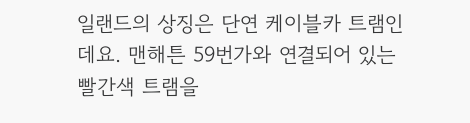일랜드의 상징은 단연 케이블카 트램인데요. 맨해튼 59번가와 연결되어 있는 빨간색 트램을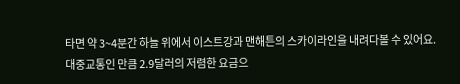타면 약 3~4분간 하늘 위에서 이스트강과 맨해튼의 스카이라인을 내려다볼 수 있어요.
대중교통인 만큼 2.9달러의 저렴한 요금으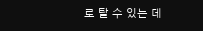로 탈 수 있는 데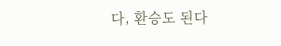다, 환승도 된다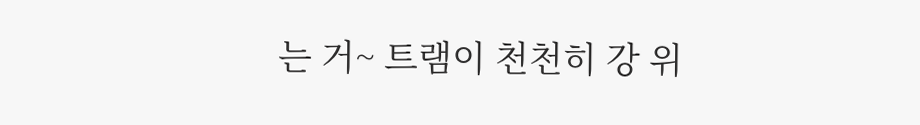는 거~ 트램이 천천히 강 위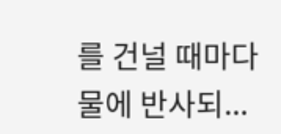를 건널 때마다 물에 반사되...